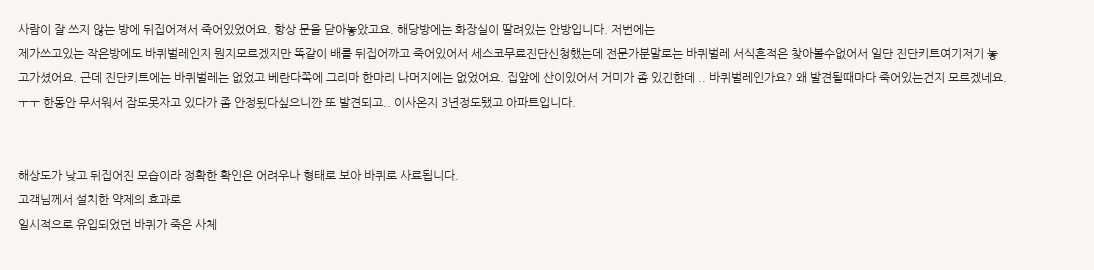사람이 잘 쓰지 않는 방에 뒤집어져서 죽어있었어요. 항상 문을 닫아놓았고요. 해당방에는 화장실이 딸려있는 안방입니다. 저번에는
제가쓰고있는 작은방에도 바퀴벌레인지 뭔지모르겠지만 똑같이 배를 뒤집어까고 죽어있어서 세스코무료진단신청했는데 전문가분말로는 바퀴벌레 서식흔적은 찾아볼수없어서 일단 진단키트여기저기 놓고가셨어요. 근데 진단키트에는 바퀴벌레는 없었고 베란다쪽에 그리마 한마리 나머지에는 없었어요. 집앞에 산이있어서 거미가 좀 있긴한데 .. 바퀴벌레인가요? 왜 발견될때마다 죽어있는건지 모르겠네요. ㅜㅜ 한동안 무서워서 잠도못자고 있다가 좀 안정됬다싶으니깐 또 발견되고.. 이사온지 3년정도됐고 아파트입니다.


해상도가 낮고 뒤집어진 모습이라 정확한 확인은 어려우나 형태로 보아 바퀴로 사료됩니다.
고객님께서 설치한 약제의 효과로
일시적으로 유입되었던 바퀴가 죽은 사체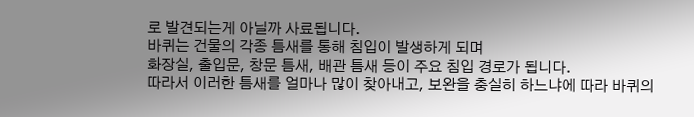로 발견되는게 아닐까 사료됩니다.
바퀴는 건물의 각종 틈새를 통해 침입이 발생하게 되며
화장실, 출입문, 창문 틈새, 배관 틈새 등이 주요 침입 경로가 됩니다.
따라서 이러한 틈새를 얼마나 많이 찾아내고, 보완을 충실히 하느냐에 따라 바퀴의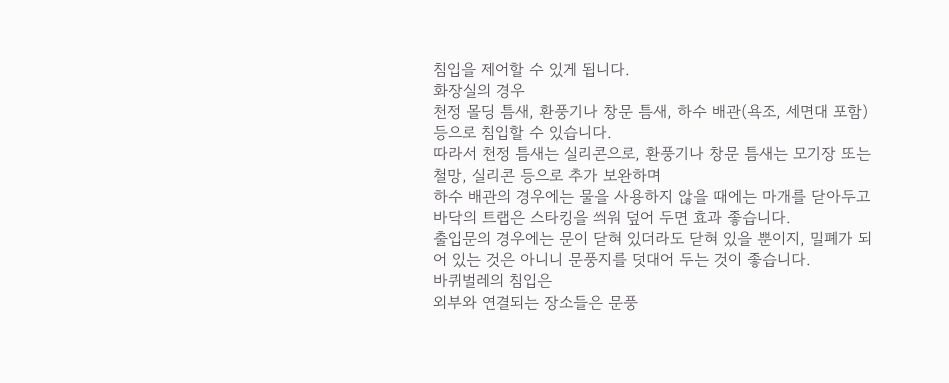침입을 제어할 수 있게 됩니다.
화장실의 경우
천정 몰딩 틈새, 환풍기나 창문 틈새, 하수 배관(욕조, 세면대 포함) 등으로 침입할 수 있습니다.
따라서 천정 틈새는 실리콘으로, 환풍기나 창문 틈새는 모기장 또는 철망, 실리콘 등으로 추가 보완하며
하수 배관의 경우에는 물을 사용하지 않을 때에는 마개를 닫아두고 바닥의 트랩은 스타킹을 씌워 덮어 두면 효과 좋습니다.
출입문의 경우에는 문이 닫혀 있더라도 닫혀 있을 뿐이지, 밀폐가 되어 있는 것은 아니니 문풍지를 덧대어 두는 것이 좋습니다.
바퀴벌레의 침입은
외부와 연결되는 장소들은 문풍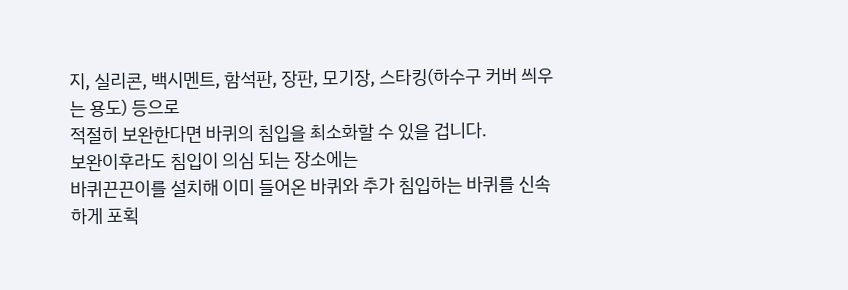지, 실리콘, 백시멘트, 함석판, 장판, 모기장, 스타킹(하수구 커버 씌우는 용도) 등으로
적절히 보완한다면 바퀴의 침입을 최소화할 수 있을 겁니다.
보완이후라도 침입이 의심 되는 장소에는
바퀴끈끈이를 설치해 이미 들어온 바퀴와 추가 침입하는 바퀴를 신속하게 포획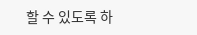할 수 있도록 하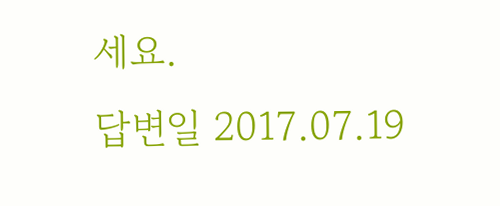세요.
답변일 2017.07.19